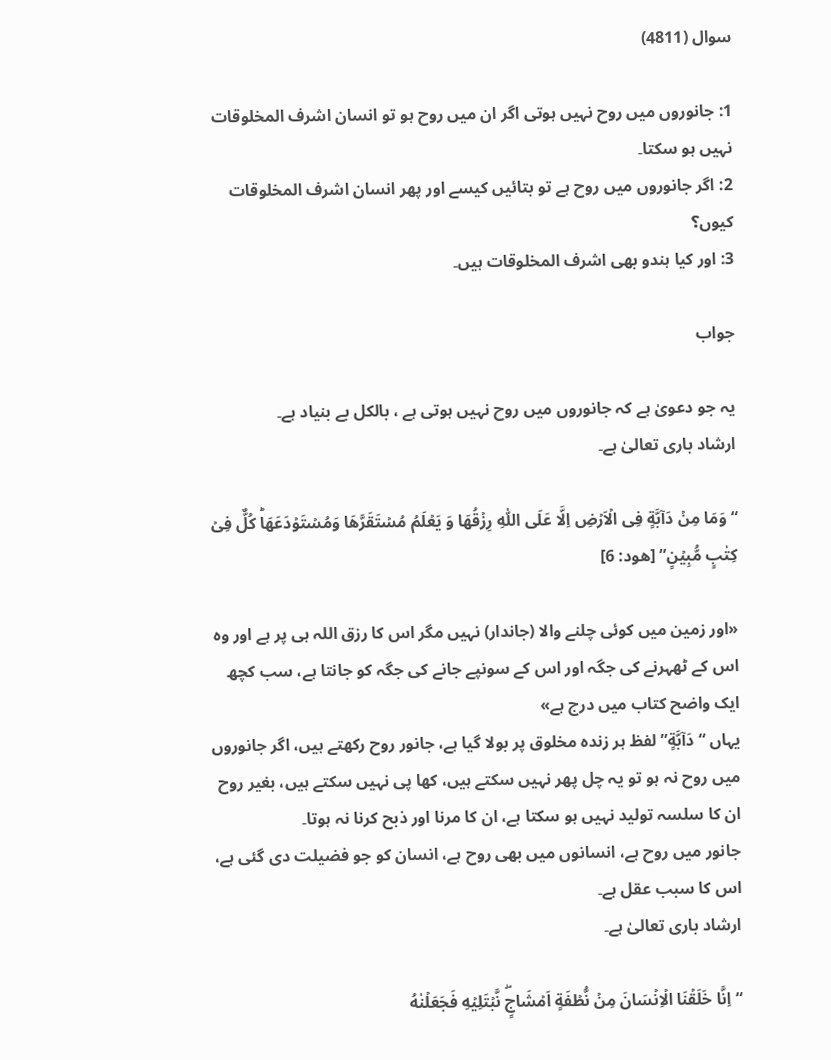سوال (4811)

1: جانوروں میں روح نہیں ہوتی اگر ان میں روح ہو تو انسان اشرف المخلوقات نہیں ہو سکتا۔
2: اگر جانوروں میں روح ہے تو بتائیں کیسے اور پھر انسان اشرف المخلوقات کیوں؟
3: اور کیا ہندو بھی اشرف المخلوقات ہیں۔

جواب

یہ جو دعویٰ ہے کہ جانوروں میں روح نہیں ہوتی ہے ، بالکل بے بنیاد ہے۔
ارشاد باری تعالیٰ ہے۔

“وَمَا مِنۡ دَآبَّةٍ فِى الۡاَرۡضِ اِلَّا عَلَى اللّٰهِ رِزۡقُهَا وَ يَعۡلَمُ مُسۡتَقَرَّهَا وَمُسۡتَوۡدَعَهَا‌ؕ كُلٌّ فِىۡ كِتٰبٍ مُّبِيۡنٍ” [هود: 6]

«اور زمین میں کوئی چلنے والا (جاندار) نہیں مگر اس کا رزق اللہ ہی پر ہے اور وہ اس کے ٹھہرنے کی جگہ اور اس کے سونپے جانے کی جگہ کو جانتا ہے، سب کچھ ایک واضح کتاب میں درج ہے»
یہاں “دَآبَّةٍ” لفظ ہر زندہ مخلوق پر بولا گیا ہے، جانور روح رکھتے ہیں، اگر جانوروں میں روح نہ ہو تو یہ چل پھر نہیں سکتے ہیں، کھا پی نہیں سکتے ہیں، بغیر روح ان کا سلسہ تولید نہیں ہو سکتا ہے، ان کا مرنا اور ذبح کرنا نہ ہوتا۔
جانور میں روح ہے، انسانوں میں بھی روح ہے، انسان کو جو فضیلت دی گئی ہے، اس کا سبب عقل ہے۔
ارشاد باری تعالیٰ ہے۔

“اِنَّا خَلَقۡنَا الۡاِنۡسَانَ مِنۡ نُّطۡفَةٍ اَمۡشَاجٍۖ نَّبۡتَلِيۡهِ فَجَعَلۡنٰهُ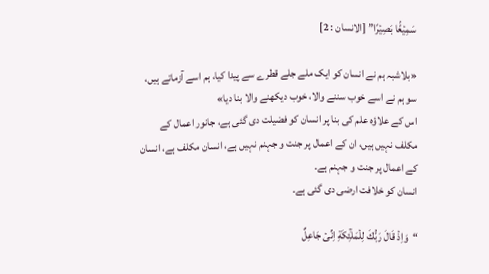سَمِيۡعًۢا بَصِيۡرًا” [الانسان : 2]

«بلاشبہ ہم نے انسان کو ایک ملے جلے قطرے سے پیدا کیا، ہم اسے آزماتے ہیں، سو ہم نے اسے خوب سننے والا، خوب دیکھنے والا بنا دیا»
اس کے علاؤہ علم کی بنا پر انسان کو فضیلت دی گئی ہے، جانور اعمال کے مکلف نہیں ہیں، ان کے اعمال پر جنت و جہنم نہیں ہے، انسان مکلف ہے، انسان کے اعمال پر جنت و جہنم ہے۔
انسان کو خلافت ارضی دی گئی ہے۔

“وَاِذۡ قَالَ رَبُّكَ لِلۡمَلٰٓئِكَةِ اِنِّىۡ جَاعِلٌ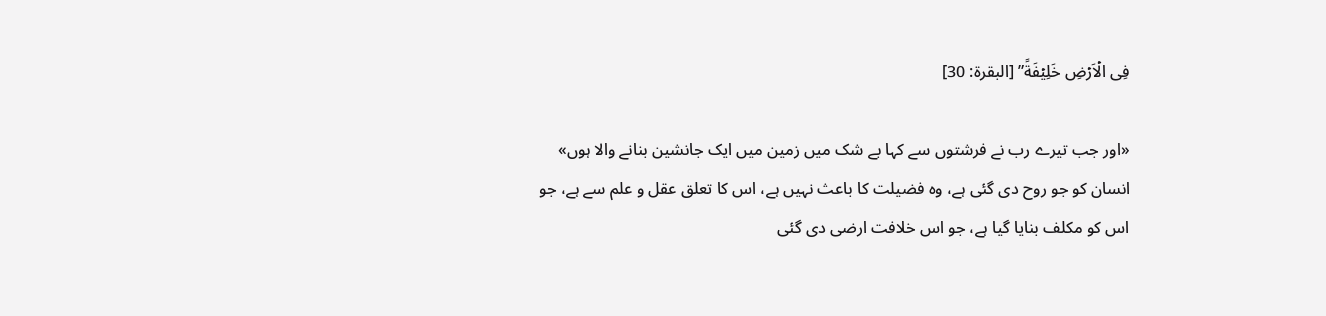فِى الۡاَرۡضِ خَلِيۡفَةً” [البقرة: 30]

«اور جب تیرے رب نے فرشتوں سے کہا بے شک میں زمین میں ایک جانشین بنانے والا ہوں»
انسان کو جو روح دی گئی ہے، وہ فضیلت کا باعث نہیں ہے، اس کا تعلق عقل و علم سے ہے، جو اس کو مکلف بنایا گیا ہے، جو اس خلافت ارضی دی گئی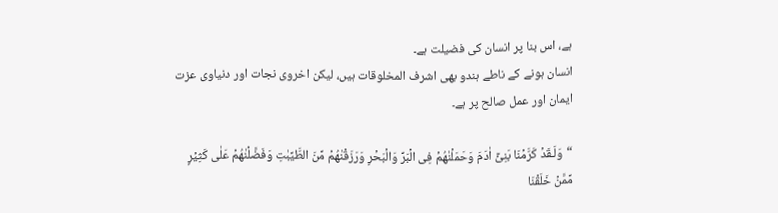ہے، اس بنا پر انسان کی فضیلت ہے۔
انسان ہونے کے ناطے ہندو بھی اشرف المخلوقات ہیں، لیکن اخروی نجات اور دنیاوی عزت ایمان اور عمل صالح پر ہے۔

“وَلَـقَدۡ كَرَّمۡنَا بَنِىۡۤ اٰدَمَ وَحَمَلۡنٰهُمۡ فِى الۡبَرِّ وَالۡبَحۡرِ وَرَزَقۡنٰهُمۡ مِّنَ الطَّيِّبٰتِ وَفَضَّلۡنٰهُمۡ عَلٰى كَثِيۡرٍ مِّمَّنۡ خَلَقۡنَا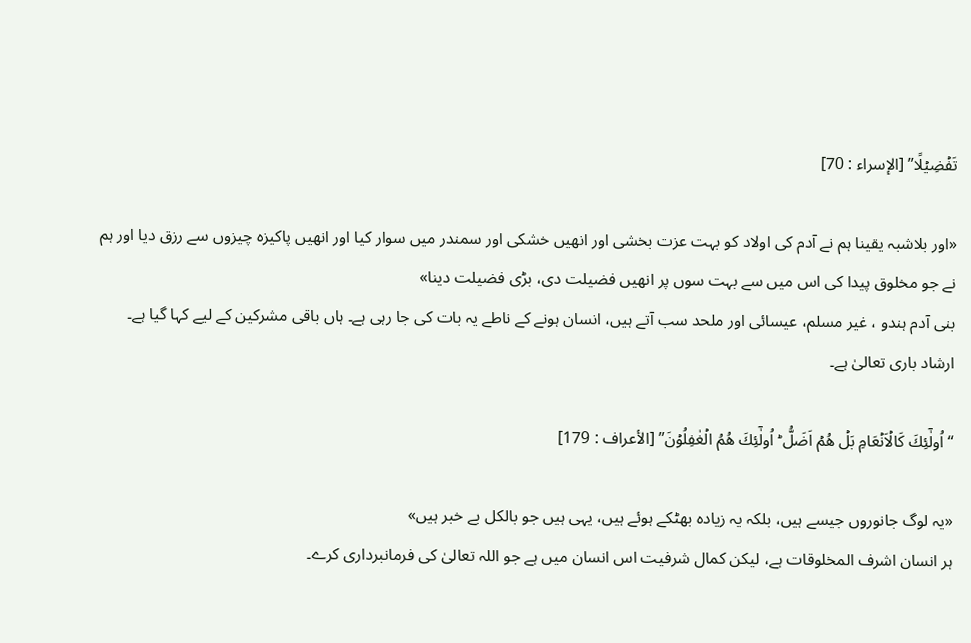تَفۡضِيۡلًا” [الإسراء : 70]

«اور بلاشبہ یقینا ہم نے آدم کی اولاد کو بہت عزت بخشی اور انھیں خشکی اور سمندر میں سوار کیا اور انھیں پاکیزہ چیزوں سے رزق دیا اور ہم نے جو مخلوق پیدا کی اس میں سے بہت سوں پر انھیں فضیلت دی، بڑی فضیلت دینا»
بنی آدم ہندو ، غیر مسلم، عیسائی اور ملحد سب آتے ہیں، انسان ہونے کے ناطے یہ بات کی جا رہی ہے۔ ہاں باقی مشرکین کے لیے کہا گیا ہے۔
ارشاد باری تعالیٰ ہے۔

“اُولٰۤئِكَ كَالۡاَنۡعَامِ بَلۡ هُمۡ اَضَلُّ‌ ؕ اُولٰۤئِكَ هُمُ الۡغٰفِلُوۡنَ” [الأعراف : 179]

«یہ لوگ جانوروں جیسے ہیں، بلکہ یہ زیادہ بھٹکے ہوئے ہیں، یہی ہیں جو بالکل بے خبر ہیں»
ہر انسان اشرف المخلوقات ہے، لیکن کمال شرفیت اس انسان میں ہے جو اللہ تعالیٰ کی فرمانبرداری کرے۔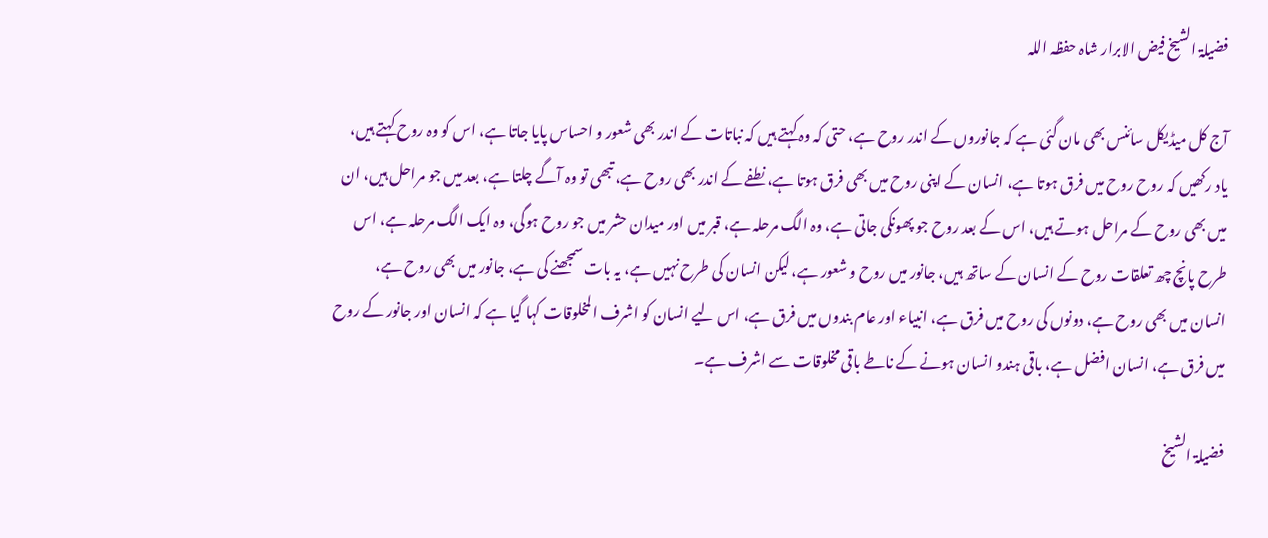فضیلۃ الشیخ فیض الابرار شاہ حفظہ اللہ

آج کل میڈیکل سائنس بھی مان گئی ہے کہ جانوروں کے اندر روح ہے، حتی کہ وہ کہتے ہیں کہ نباتات کے اندر بھی شعور و احساس پایا جاتا ہے، اس کو وہ روح کہتے ہیں، یاد رکھیں کہ روح روح میں فرق ہوتا ہے، انسان کے اپنی روح میں بھی فرق ہوتا ہے، نطفے کے اندر بھی روح ہے، تبھی تو وہ آگے چلتا ہے، بعد میں جو مراحل ہیں، ان میں بھی روح کے مراحل ہوتے ہیں، اس کے بعد روح جو پھونکی جاتی ہے، وہ الگ مرحلہ ہے، قبر میں اور میدان حشر میں جو روح ہوگی، وہ ایک الگ مرحلہ ہے، اس طرح پانچ چھ تعلقات روح کے انسان کے ساتھ ہیں، جانور میں روح و شعور ہے، لیکن انسان کی طرح نہیں ہے، یہ بات سمجھنے کی ہے، جانور میں بھی روح ہے، انسان میں بھی روح ہے، دونوں کی روح میں فرق ہے، انبیاء اور عام بندوں میں فرق ہے، اس لیے انسان کو اشرف المخلوقات کہا گیا ہے کہ انسان اور جانور کے روح میں فرق ہے، انسان افضل ہے، باقی ہندو انسان ہونے کے ناطے باقی مخلوقات سے اشرف ہے۔

فضیلۃ الشیخ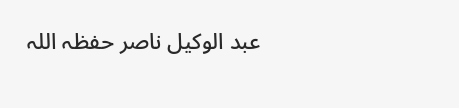عبد الوکیل ناصر حفظہ اللہ